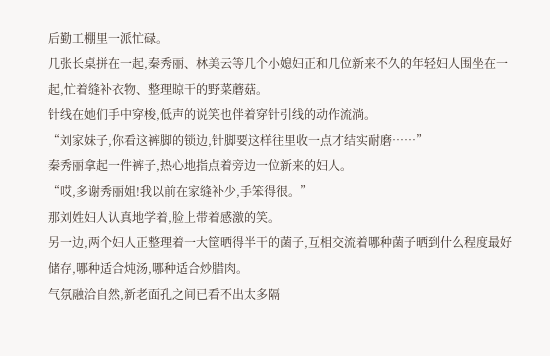后勤工棚里一派忙碌。
几张长桌拼在一起,秦秀丽、林美云等几个小媳妇正和几位新来不久的年轻妇人围坐在一起,忙着缝补衣物、整理晾干的野菜蘑菇。
针线在她们手中穿梭,低声的说笑也伴着穿针引线的动作流淌。
“刘家妹子,你看这裤脚的锁边,针脚要这样往里收一点才结实耐磨……”
秦秀丽拿起一件裤子,热心地指点着旁边一位新来的妇人。
“哎,多谢秀丽姐!我以前在家缝补少,手笨得很。”
那刘姓妇人认真地学着,脸上带着感激的笑。
另一边,两个妇人正整理着一大筐晒得半干的菌子,互相交流着哪种菌子晒到什么程度最好储存,哪种适合炖汤,哪种适合炒腊肉。
气氛融洽自然,新老面孔之间已看不出太多隔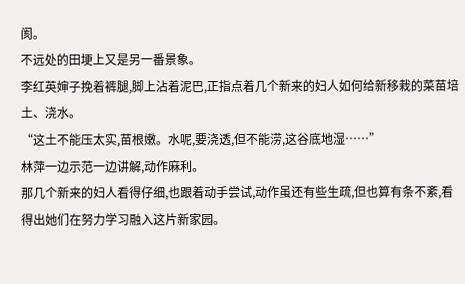阂。
不远处的田埂上又是另一番景象。
李红英婶子挽着裤腿,脚上沾着泥巴,正指点着几个新来的妇人如何给新移栽的菜苗培土、浇水。
“这土不能压太实,苗根嫩。水呢,要浇透,但不能涝,这谷底地湿……”
林萍一边示范一边讲解,动作麻利。
那几个新来的妇人看得仔细,也跟着动手尝试,动作虽还有些生疏,但也算有条不紊,看得出她们在努力学习融入这片新家园。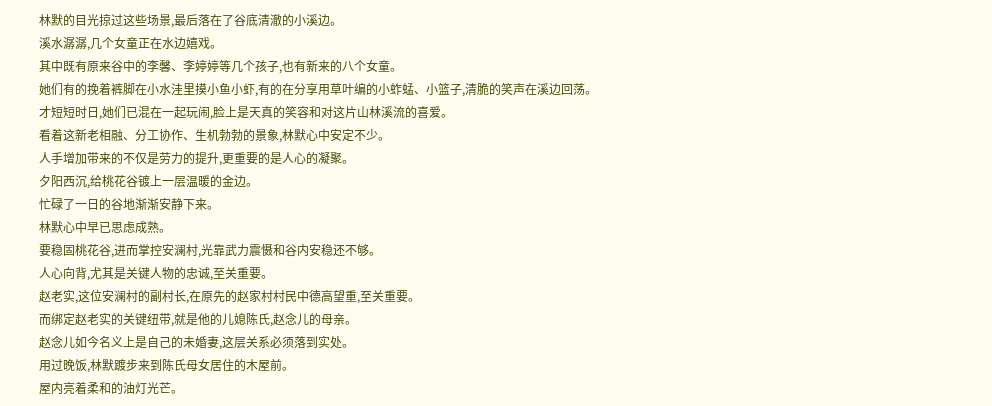林默的目光掠过这些场景,最后落在了谷底清澈的小溪边。
溪水潺潺,几个女童正在水边嬉戏。
其中既有原来谷中的李馨、李婷婷等几个孩子,也有新来的八个女童。
她们有的挽着裤脚在小水洼里摸小鱼小虾,有的在分享用草叶编的小蚱蜢、小篮子,清脆的笑声在溪边回荡。
才短短时日,她们已混在一起玩闹,脸上是天真的笑容和对这片山林溪流的喜爱。
看着这新老相融、分工协作、生机勃勃的景象,林默心中安定不少。
人手增加带来的不仅是劳力的提升,更重要的是人心的凝聚。
夕阳西沉,给桃花谷镀上一层温暖的金边。
忙碌了一日的谷地渐渐安静下来。
林默心中早已思虑成熟。
要稳固桃花谷,进而掌控安澜村,光靠武力震慑和谷内安稳还不够。
人心向背,尤其是关键人物的忠诚,至关重要。
赵老实,这位安澜村的副村长,在原先的赵家村村民中德高望重,至关重要。
而绑定赵老实的关键纽带,就是他的儿媳陈氏,赵念儿的母亲。
赵念儿如今名义上是自己的未婚妻,这层关系必须落到实处。
用过晚饭,林默踱步来到陈氏母女居住的木屋前。
屋内亮着柔和的油灯光芒。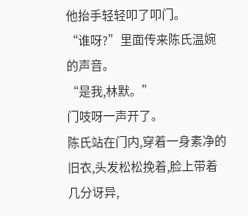他抬手轻轻叩了叩门。
“谁呀?”里面传来陈氏温婉的声音。
“是我,林默。”
门吱呀一声开了。
陈氏站在门内,穿着一身素净的旧衣,头发松松挽着,脸上带着几分讶异,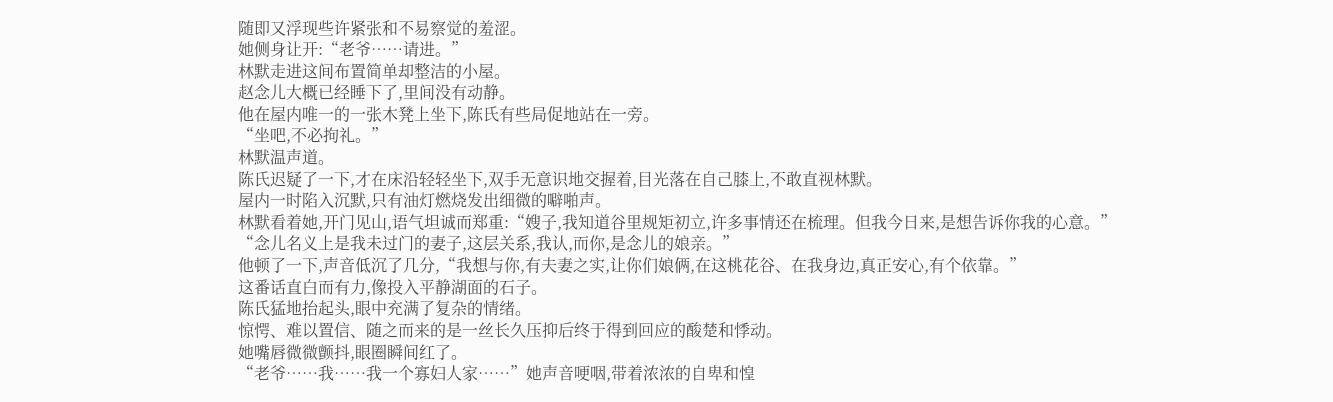随即又浮现些许紧张和不易察觉的羞涩。
她侧身让开:“老爷……请进。”
林默走进这间布置简单却整洁的小屋。
赵念儿大概已经睡下了,里间没有动静。
他在屋内唯一的一张木凳上坐下,陈氏有些局促地站在一旁。
“坐吧,不必拘礼。”
林默温声道。
陈氏迟疑了一下,才在床沿轻轻坐下,双手无意识地交握着,目光落在自己膝上,不敢直视林默。
屋内一时陷入沉默,只有油灯燃烧发出细微的噼啪声。
林默看着她,开门见山,语气坦诚而郑重:“嫂子,我知道谷里规矩初立,许多事情还在梳理。但我今日来,是想告诉你我的心意。”
“念儿名义上是我未过门的妻子,这层关系,我认,而你,是念儿的娘亲。”
他顿了一下,声音低沉了几分,“我想与你,有夫妻之实,让你们娘俩,在这桃花谷、在我身边,真正安心,有个依靠。”
这番话直白而有力,像投入平静湖面的石子。
陈氏猛地抬起头,眼中充满了复杂的情绪。
惊愕、难以置信、随之而来的是一丝长久压抑后终于得到回应的酸楚和悸动。
她嘴唇微微颤抖,眼圈瞬间红了。
“老爷……我……我一个寡妇人家……”她声音哽咽,带着浓浓的自卑和惶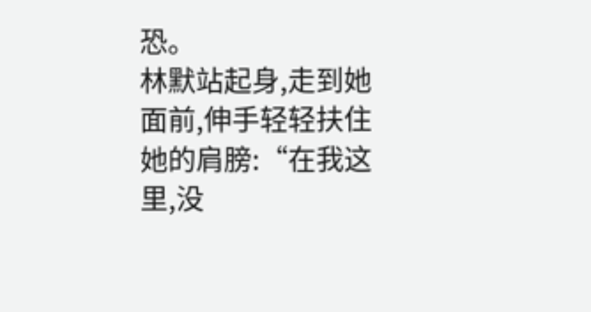恐。
林默站起身,走到她面前,伸手轻轻扶住她的肩膀:“在我这里,没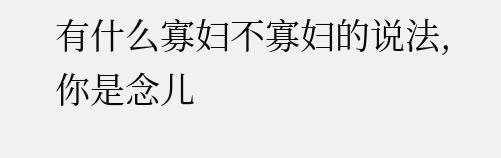有什么寡妇不寡妇的说法,你是念儿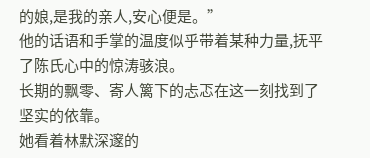的娘,是我的亲人,安心便是。”
他的话语和手掌的温度似乎带着某种力量,抚平了陈氏心中的惊涛骇浪。
长期的飘零、寄人篱下的忐忑在这一刻找到了坚实的依靠。
她看着林默深邃的